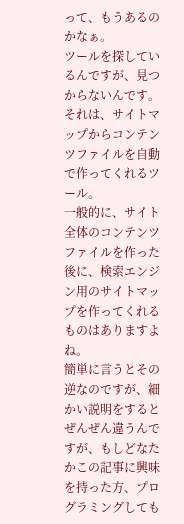って、もうあるのかなぁ。
ツールを探しているんですが、見つからないんです。
それは、サイトマップからコンテンツファイルを自動で作ってくれるツール。
一般的に、サイト全体のコンテンツファイルを作った後に、検索エンジン用のサイトマップを作ってくれるものはありますよね。
簡単に言うとその逆なのですが、細かい説明をするとぜんぜん違うんですが、もしどなたかこの記事に興味を持った方、プログラミングしても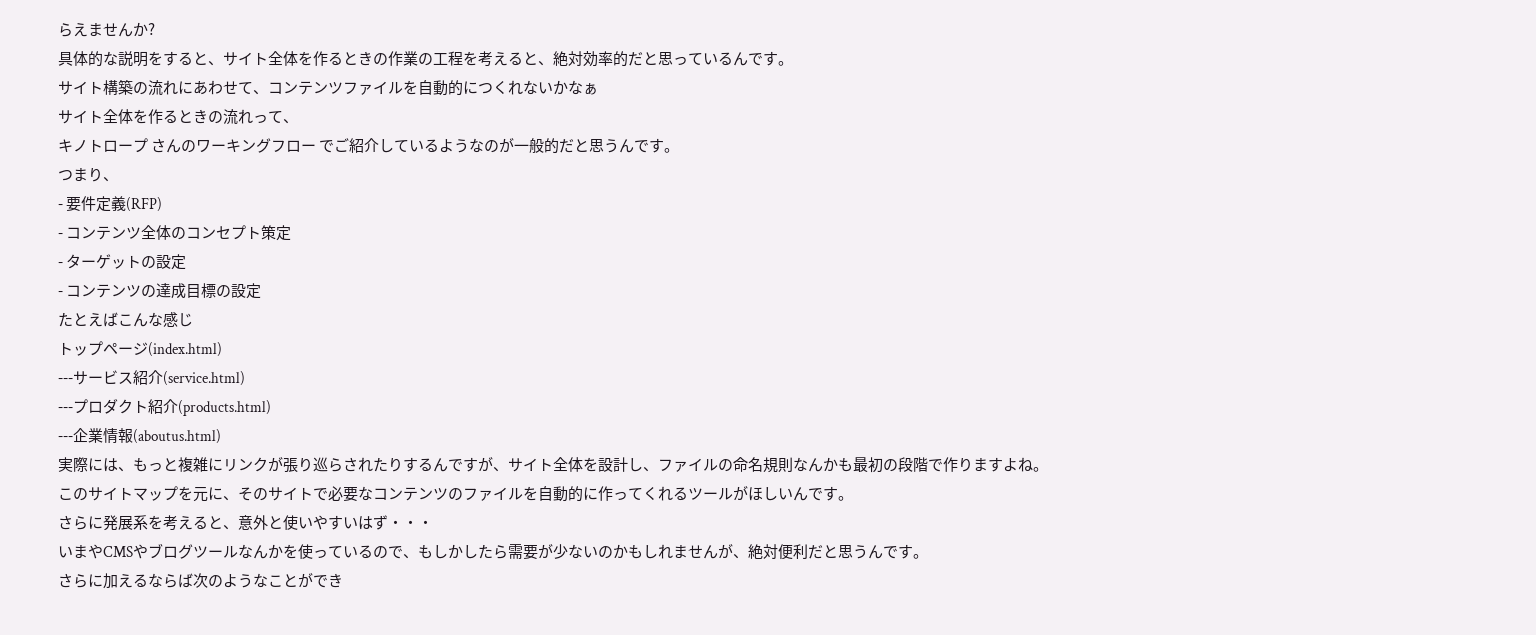らえませんか?
具体的な説明をすると、サイト全体を作るときの作業の工程を考えると、絶対効率的だと思っているんです。
サイト構築の流れにあわせて、コンテンツファイルを自動的につくれないかなぁ
サイト全体を作るときの流れって、
キノトロープ さんのワーキングフロー でご紹介しているようなのが一般的だと思うんです。
つまり、
- 要件定義(RFP)
- コンテンツ全体のコンセプト策定
- ターゲットの設定
- コンテンツの達成目標の設定
たとえばこんな感じ
トップページ(index.html)
---サービス紹介(service.html)
---プロダクト紹介(products.html)
---企業情報(aboutus.html)
実際には、もっと複雑にリンクが張り巡らされたりするんですが、サイト全体を設計し、ファイルの命名規則なんかも最初の段階で作りますよね。
このサイトマップを元に、そのサイトで必要なコンテンツのファイルを自動的に作ってくれるツールがほしいんです。
さらに発展系を考えると、意外と使いやすいはず・・・
いまやCMSやブログツールなんかを使っているので、もしかしたら需要が少ないのかもしれませんが、絶対便利だと思うんです。
さらに加えるならば次のようなことができ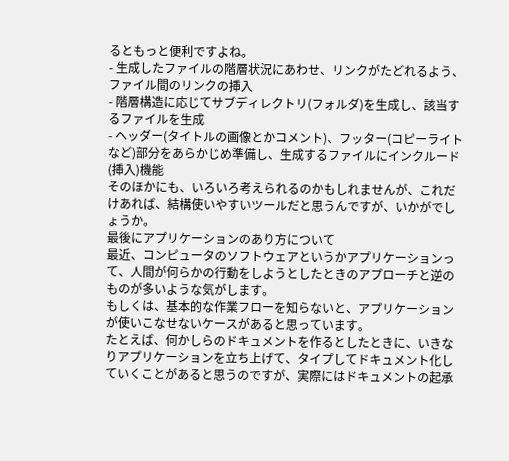るともっと便利ですよね。
- 生成したファイルの階層状況にあわせ、リンクがたどれるよう、ファイル間のリンクの挿入
- 階層構造に応じてサブディレクトリ(フォルダ)を生成し、該当するファイルを生成
- ヘッダー(タイトルの画像とかコメント)、フッター(コピーライトなど)部分をあらかじめ準備し、生成するファイルにインクルード(挿入)機能
そのほかにも、いろいろ考えられるのかもしれませんが、これだけあれば、結構使いやすいツールだと思うんですが、いかがでしょうか。
最後にアプリケーションのあり方について
最近、コンピュータのソフトウェアというかアプリケーションって、人間が何らかの行動をしようとしたときのアプローチと逆のものが多いような気がします。
もしくは、基本的な作業フローを知らないと、アプリケーションが使いこなせないケースがあると思っています。
たとえば、何かしらのドキュメントを作るとしたときに、いきなりアプリケーションを立ち上げて、タイプしてドキュメント化していくことがあると思うのですが、実際にはドキュメントの起承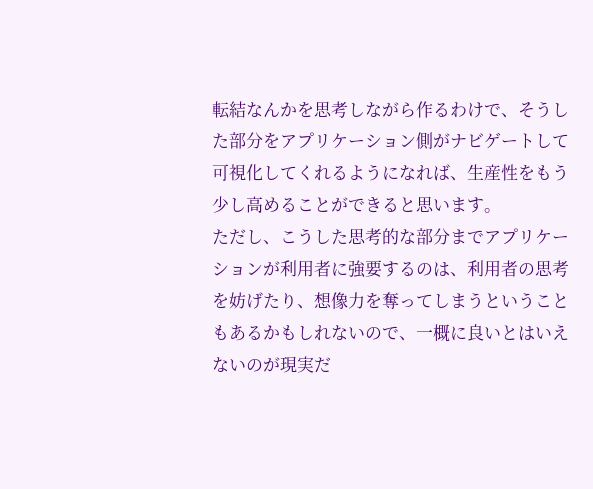転結なんかを思考しながら作るわけで、そうした部分をアプリケーション側がナビゲートして可視化してくれるようになれば、生産性をもう少し高めることができると思います。
ただし、こうした思考的な部分までアプリケーションが利用者に強要するのは、利用者の思考を妨げたり、想像力を奪ってしまうということもあるかもしれないので、一概に良いとはいえないのが現実だ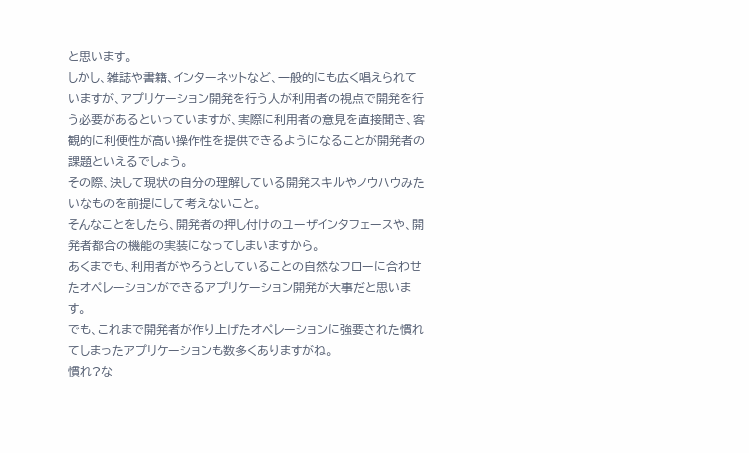と思います。
しかし、雑誌や書籍、インターネットなど、一般的にも広く唱えられていますが、アプリケーション開発を行う人が利用者の視点で開発を行う必要があるといっていますが、実際に利用者の意見を直接聞き、客観的に利便性が高い操作性を提供できるようになることが開発者の課題といえるでしょう。
その際、決して現状の自分の理解している開発スキルやノウハウみたいなものを前提にして考えないこと。
そんなことをしたら、開発者の押し付けのユーザインタフェースや、開発者都合の機能の実装になってしまいますから。
あくまでも、利用者がやろうとしていることの自然なフローに合わせたオペレーションができるアプリケーション開発が大事だと思います。
でも、これまで開発者が作り上げたオペレーションに強要された慣れてしまったアプリケーションも数多くありますがね。
慣れ?な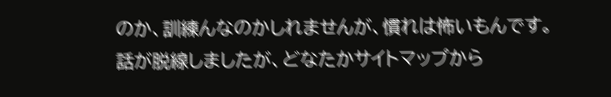のか、訓練んなのかしれませんが、慣れは怖いもんです。
話が脱線しましたが、どなたかサイトマップから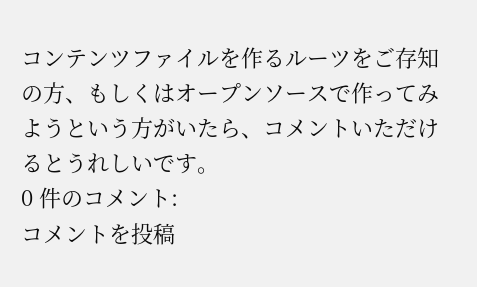コンテンツファイルを作るルーツをご存知の方、もしくはオープンソースで作ってみようという方がいたら、コメントいただけるとうれしいです。
0 件のコメント:
コメントを投稿